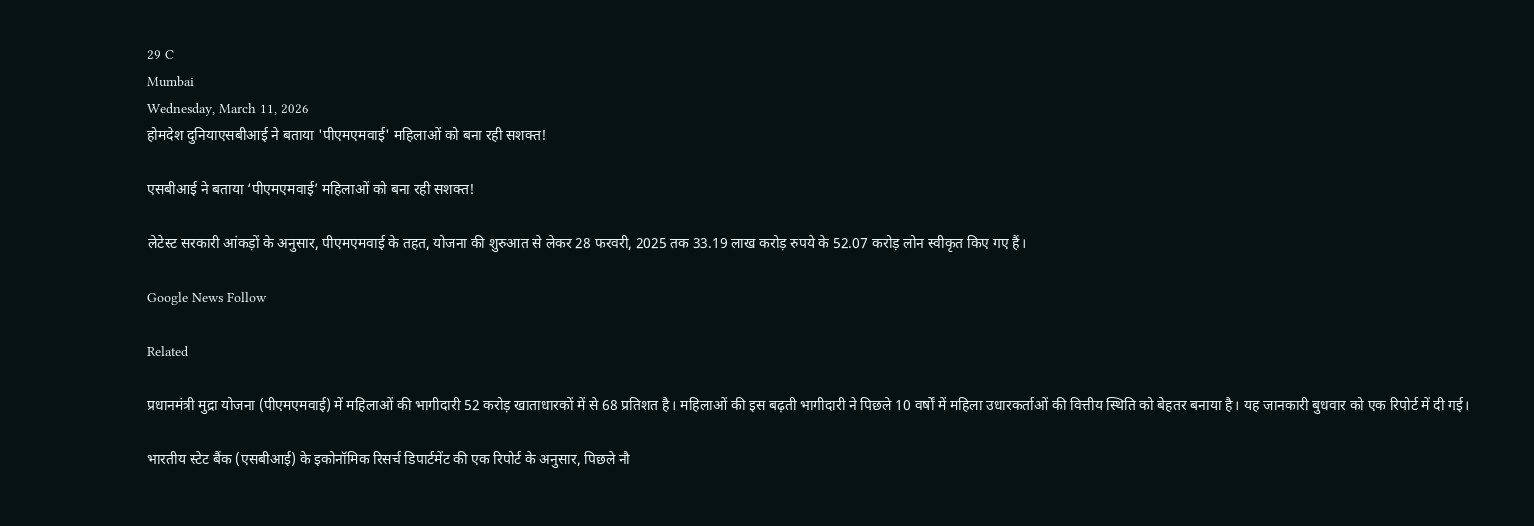29 C
Mumbai
Wednesday, March 11, 2026
होमदेश दुनियाएसबीआई ने बताया 'पीएमएमवाई' महिलाओं को बना रही सशक्त!

एसबीआई ने बताया ‘पीएमएमवाई’ महिलाओं को बना रही सशक्त!

लेटेस्ट सरकारी आंकड़ों के अनुसार, पीएमएमवाई के तहत, योजना की शुरुआत से लेकर 28 फरवरी, 2025 तक 33.19 लाख करोड़ रुपये के 52.07 करोड़ लोन स्वीकृत किए गए हैं।

Google News Follow

Related

प्रधानमंत्री मुद्रा योजना (पीएमएमवाई) में महिलाओं की भागीदारी 52 करोड़ खाताधारकों में से 68 प्रतिशत है। महिलाओं की इस बढ़ती भागीदारी ने पिछले 10 वर्षों में महिला उधारकर्ताओं की वित्तीय स्थिति को बेहतर बनाया है। यह जानकारी बुधवार को एक रिपोर्ट में दी गई।

भारतीय स्टेट बैंक (एसबीआई) के इकोनॉमिक रिसर्च डिपार्टमेंट की एक रिपोर्ट के अनुसार, पिछले नौ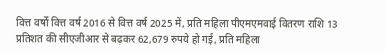वित्त वर्षों वित्त वर्ष 2016 से वित्त वर्ष 2025 में, प्रति महिला पीएमएमवाई वितरण राशि 13 प्रतिशत की सीएजीआर से बढ़कर 62,679 रुपये हो गई, प्रति महिला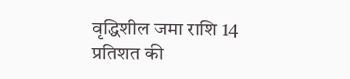वृद्धिशील जमा राशि 14 प्रतिशत की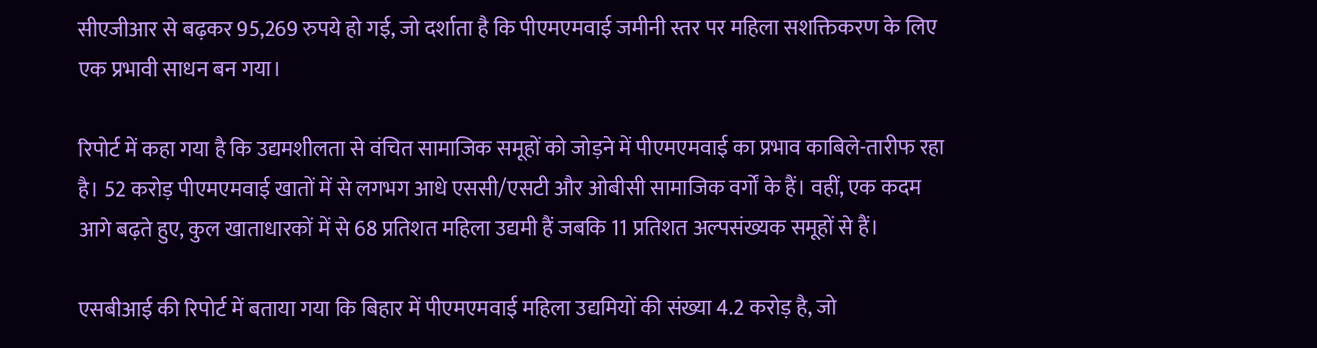सीएजीआर से बढ़कर 95,269 रुपये हो गई, जो दर्शाता है कि पीएमएमवाई जमीनी स्तर पर महिला सशक्तिकरण के लिए एक प्रभावी साधन बन गया।

रिपोर्ट में कहा गया है कि उद्यमशीलता से वंचित सामाजिक समूहों को जोड़ने में पीएमएमवाई का प्रभाव काबिले-तारीफ रहा है। 52 करोड़ पीएमएमवाई खातों में से लगभग आधे एससी/एसटी और ओबीसी सामाजिक वर्गों के हैं। वहीं, एक कदम आगे बढ़ते हुए, कुल खाताधारकों में से 68 प्रतिशत महिला उद्यमी हैं जबकि 11 प्रतिशत अल्पसंख्यक समूहों से हैं।

एसबीआई की रिपोर्ट में बताया गया कि बिहार में पीएमएमवाई महिला उद्यमियों की संख्या 4.2 करोड़ है, जो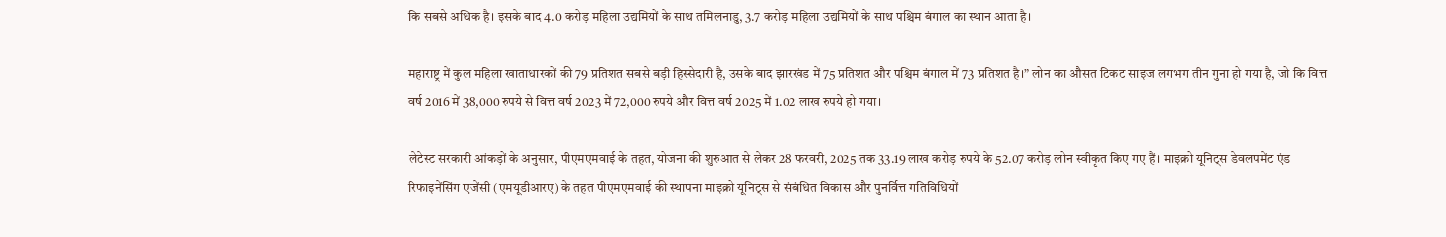कि सबसे अधिक है। इसके बाद 4.0 करोड़ महिला उद्यमियों के साथ तमिलनाडु, 3.7 करोड़ महिला उद्यमियों के साथ पश्चिम बंगाल का स्थान आता है।

महाराष्ट्र में कुल महिला खाताधारकों की 79 प्रतिशत सबसे बड़ी हिस्सेदारी है, उसके बाद झारखंड में 75 प्रतिशत और पश्चिम बंगाल में 73 प्रतिशत है।” लोन का औसत टिकट साइज लगभग तीन गुना हो गया है, जो कि वित्त वर्ष 2016 में 38,000 रुपये से वित्त वर्ष 2023 में 72,000 रुपये और वित्त वर्ष 2025 में 1.02 लाख रुपये हो गया।

लेटेस्ट सरकारी आंकड़ों के अनुसार, पीएमएमवाई के तहत, योजना की शुरुआत से लेकर 28 फरवरी, 2025 तक 33.19 लाख करोड़ रुपये के 52.07 करोड़ लोन स्वीकृत किए गए हैं। माइक्रो यूनिट्स डेवलपमेंट एंड रिफाइनेंसिंग एजेंसी (एमयूडीआरए) के तहत पीएमएमवाई की स्थापना माइक्रो यूनिट्स से संबंधित विकास और पुनर्वित्त गतिविधियों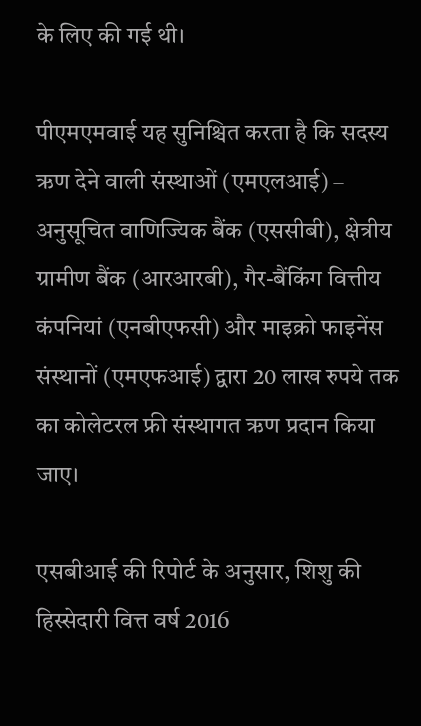के लिए की गई थी।

पीएमएमवाई यह सुनिश्चित करता है कि सदस्य ऋण देने वाली संस्थाओं (एमएलआई) – अनुसूचित वाणिज्यिक बैंक (एससीबी), क्षेत्रीय ग्रामीण बैंक (आरआरबी), गैर-बैंकिंग वित्तीय कंपनियां (एनबीएफसी) और माइक्रो फाइनेंस संस्थानों (एमएफआई) द्वारा 20 लाख रुपये तक का कोलेटरल फ्री संस्थागत ऋण प्रदान किया जाए।

एसबीआई की रिपोर्ट के अनुसार, शिशु की हिस्सेदारी वित्त वर्ष 2016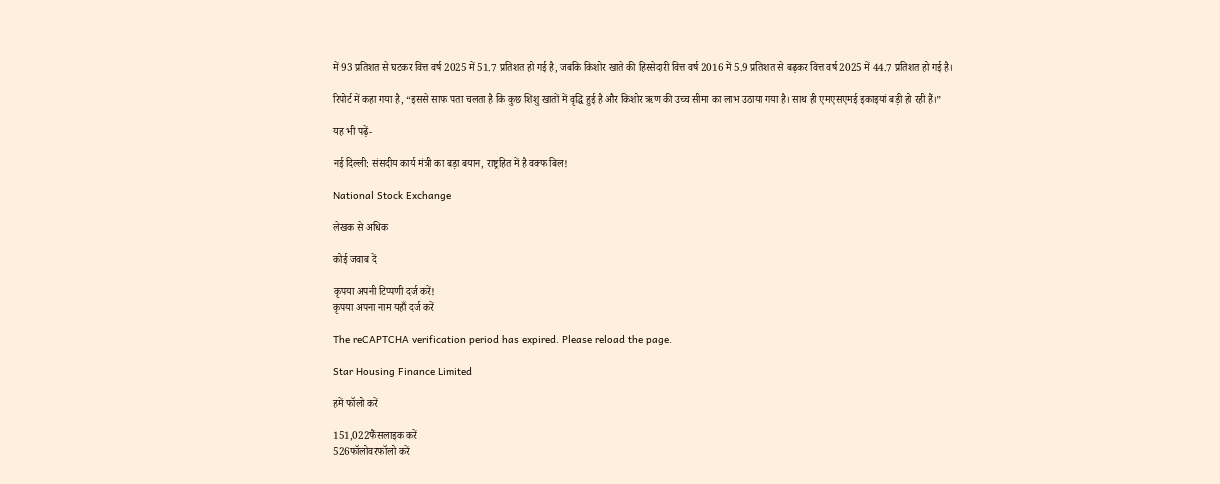में 93 प्रतिशत से घटकर वित्त वर्ष 2025 में 51.7 प्रतिशत हो गई है, जबकि किशोर खाते की हिस्सेदारी वित्त वर्ष 2016 में 5.9 प्रतिशत से बढ़कर वित्त वर्ष 2025 में 44.7 प्रतिशत हो गई है।

रिपोर्ट में कहा गया है, “इससे साफ पता चलता है कि कुछ शिशु खातों में वृद्धि हुई है और किशोर ऋण की उच्च सीमा का लाभ उठाया गया है। साथ ही एमएसएमई इकाइयां बड़ी हो रही हैं।”

यह भी पढ़ें-

नई दिल्ली: संसदीय कार्य मंत्री का बड़ा बयान, राष्ट्रहित में है वक्फ बिल!

National Stock Exchange

लेखक से अधिक

कोई जवाब दें

कृपया अपनी टिप्पणी दर्ज करें!
कृपया अपना नाम यहाँ दर्ज करें

The reCAPTCHA verification period has expired. Please reload the page.

Star Housing Finance Limited

हमें फॉलो करें

151,022फैंसलाइक करें
526फॉलोवरफॉलो करें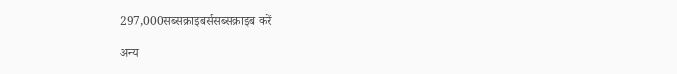297,000सब्सक्राइबर्ससब्सक्राइब करें

अन्य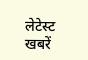लेटेस्ट खबरें